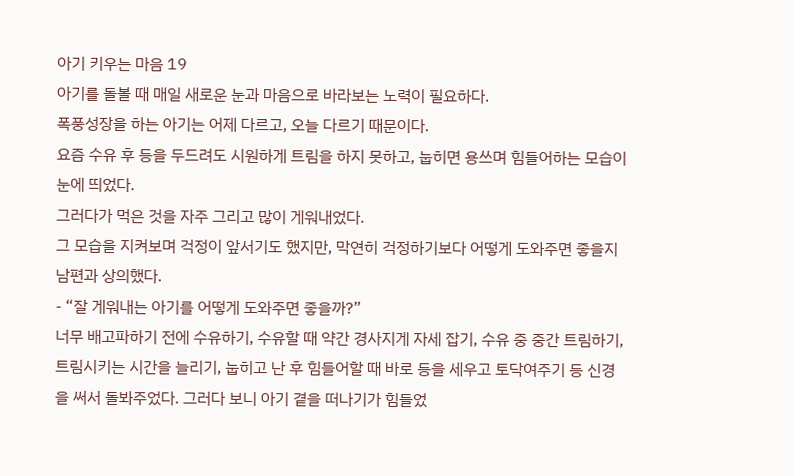아기 키우는 마음 19
아기를 돌볼 때 매일 새로운 눈과 마음으로 바라보는 노력이 필요하다.
폭풍성장을 하는 아기는 어제 다르고, 오늘 다르기 때문이다.
요즘 수유 후 등을 두드려도 시원하게 트림을 하지 못하고, 눕히면 용쓰며 힘들어하는 모습이 눈에 띄었다.
그러다가 먹은 것을 자주 그리고 많이 게워내었다.
그 모습을 지켜보며 걱정이 앞서기도 했지만, 막연히 걱정하기보다 어떻게 도와주면 좋을지 남편과 상의했다.
- “잘 게워내는 아기를 어떻게 도와주면 좋을까?”
너무 배고파하기 전에 수유하기, 수유할 때 약간 경사지게 자세 잡기, 수유 중 중간 트림하기, 트림시키는 시간을 늘리기, 눕히고 난 후 힘들어할 때 바로 등을 세우고 토닥여주기 등 신경을 써서 돌봐주었다. 그러다 보니 아기 곁을 떠나기가 힘들었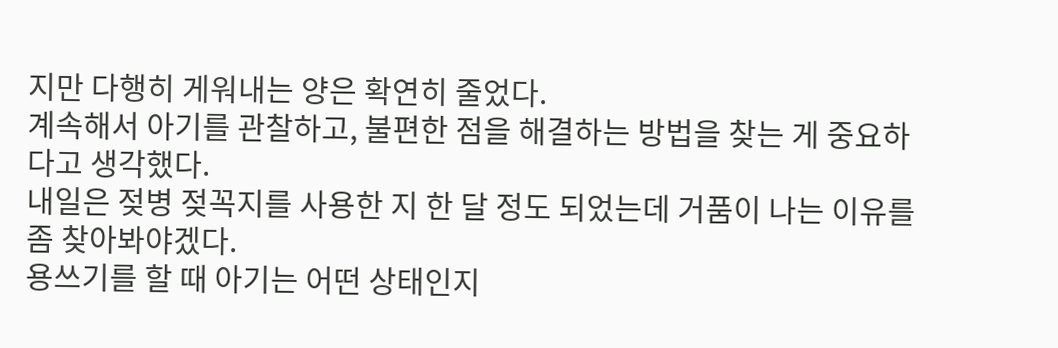지만 다행히 게워내는 양은 확연히 줄었다.
계속해서 아기를 관찰하고, 불편한 점을 해결하는 방법을 찾는 게 중요하다고 생각했다.
내일은 젖병 젖꼭지를 사용한 지 한 달 정도 되었는데 거품이 나는 이유를 좀 찾아봐야겠다.
용쓰기를 할 때 아기는 어떤 상태인지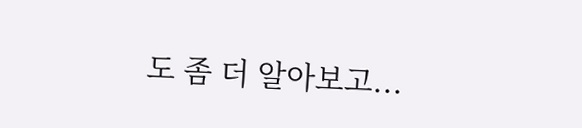도 좀 더 알아보고...